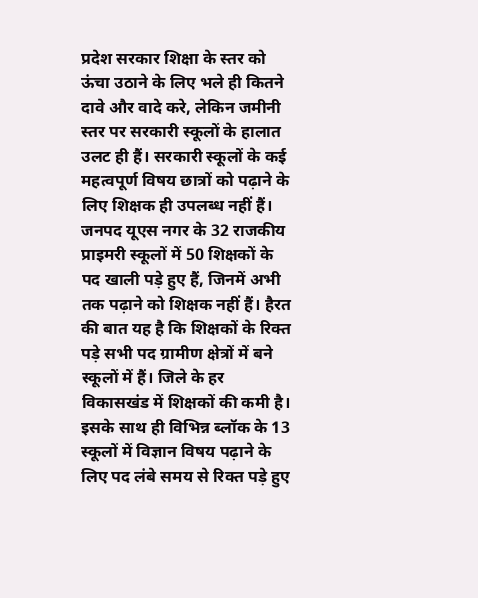प्रदेश सरकार शिक्षा के स्तर को ऊंचा उठाने के लिए भले ही कितने दावे और वादे करे, लेकिन जमीनी स्तर पर सरकारी स्कूलों के हालात उलट ही हैं। सरकारी स्कूलों के कई महत्वपूर्ण विषय छात्रों को पढ़ाने के लिए शिक्षक ही उपलब्ध नहीं हैं।
जनपद यूएस नगर के 32 राजकीय प्राइमरी स्कूलों में 50 शिक्षकों के पद खाली पड़े हुए हैं, जिनमें अभी तक पढ़ाने को शिक्षक नहीं हैं। हैरत की बात यह है कि शिक्षकों के रिक्त पड़े सभी पद ग्रामीण क्षेत्रों में बने स्कूलों में हैं। जिले के हर विकासखंड में शिक्षकों की कमी है। इसके साथ ही विभिन्न ब्लॉक के 13 स्कूलों में विज्ञान विषय पढ़ाने के लिए पद लंबे समय से रिक्त पड़े हुए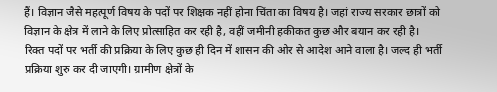हैं। विज्ञान जैसे महत्पूर्ण विषय के पदों पर शिक्षक नहीं होना चिंता का विषय है। जहां राज्य सरकार छात्रों को विज्ञान के क्षेत्र में लाने के लिए प्रोत्साहित कर रही है, वहीं जमीनी हकीकत कुछ और बयान कर रही है।
रिक्त पदों पर भर्ती की प्रक्रिया के लिए कुछ ही दिन में शासन की ओर से आदेश आने वाला है। जल्द ही भर्ती प्रक्रिया शुरु कर दी जाएगी। ग्रामीण क्षेत्रों के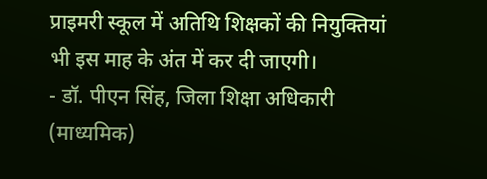प्राइमरी स्कूल में अतिथि शिक्षकों की नियुक्तियां भी इस माह के अंत में कर दी जाएगी।
- डॉ. पीएन सिंह, जिला शिक्षा अधिकारी (माध्यमिक)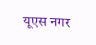यूएस नगर